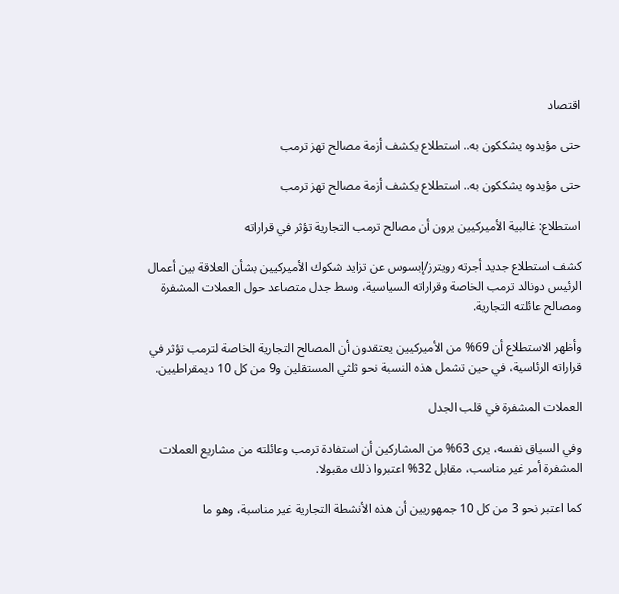اقتصاد

حتى مؤيدوه يشككون به.. استطلاع يكشف أزمة مصالح تهز ترمب

حتى مؤيدوه يشككون به.. استطلاع يكشف أزمة مصالح تهز ترمب

استطلاع: غالبية الأميركيين يرون أن مصالح ترمب التجارية تؤثر في قراراته

كشف استطلاع جديد أجرته رويترز/إبسوس عن تزايد شكوك الأميركيين بشأن العلاقة بين أعمال الرئيس دونالد ترمب الخاصة وقراراته السياسية، وسط جدل متصاعد حول العملات المشفرة ومصالح عائلته التجارية.

وأظهر الاستطلاع أن 69% من الأميركيين يعتقدون أن المصالح التجارية الخاصة لترمب تؤثر في قراراته الرئاسية، في حين تشمل هذه النسبة نحو ثلثي المستقلين و9 من كل 10 ديمقراطيين.

العملات المشفرة في قلب الجدل

وفي السياق نفسه، يرى 63% من المشاركين أن استفادة ترمب وعائلته من مشاريع العملات المشفرة أمر غير مناسب، مقابل 32% اعتبروا ذلك مقبولا.

كما اعتبر نحو 3 من كل 10 جمهوريين أن هذه الأنشطة التجارية غير مناسبة، وهو ما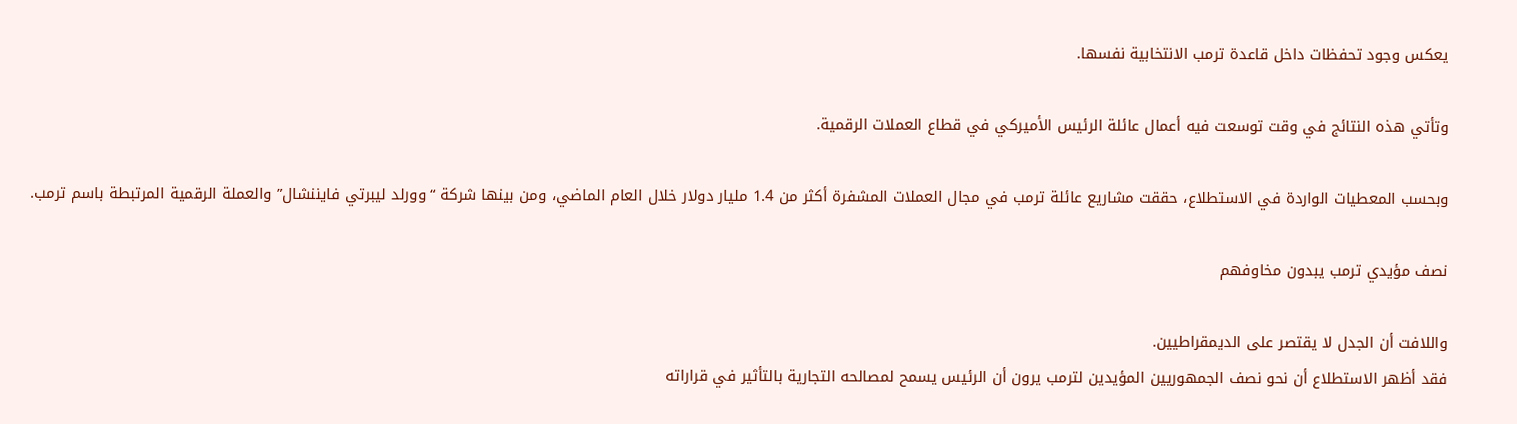يعكس وجود تحفظات داخل قاعدة ترمب الانتخابية نفسها.

وتأتي هذه النتائج في وقت توسعت فيه أعمال عائلة الرئيس الأميركي في قطاع العملات الرقمية.

وبحسب المعطيات الواردة في الاستطلاع، حققت مشاريع عائلة ترمب في مجال العملات المشفرة أكثر من 1.4 مليار دولار خلال العام الماضي، ومن بينها شركة “وورلد ليبرتي فايننشال” والعملة الرقمية المرتبطة باسم ترمب.

نصف مؤيدي ترمب يبدون مخاوفهم

واللافت أن الجدل لا يقتصر على الديمقراطيين.
فقد أظهر الاستطلاع أن نحو نصف الجمهوريين المؤيدين لترمب يرون أن الرئيس يسمح لمصالحه التجارية بالتأثير في قراراته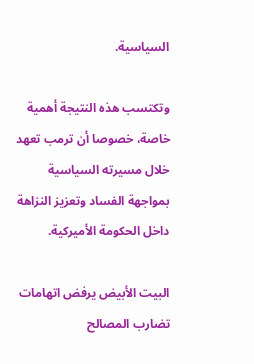السياسية.

وتكتسب هذه النتيجة أهمية خاصة، خصوصا أن ترمب تعهد خلال مسيرته السياسية بمواجهة الفساد وتعزيز النزاهة داخل الحكومة الأميركية.

البيت الأبيض يرفض اتهامات تضارب المصالح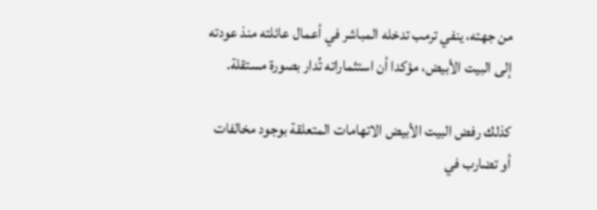من جهته، ينفي ترمب تدخله المباشر في أعمال عائلته منذ عودته إلى البيت الأبيض، مؤكدا أن استثماراته تُدار بصورة مستقلة.

كذلك رفض البيت الأبيض الاتهامات المتعلقة بوجود مخالفات أو تضارب في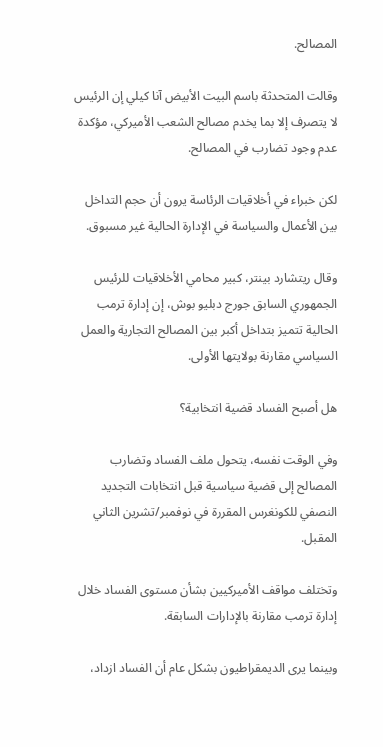المصالح.

وقالت المتحدثة باسم البيت الأبيض آنا كيلي إن الرئيس لا يتصرف إلا بما يخدم مصالح الشعب الأميركي، مؤكدة عدم وجود تضارب في المصالح.

لكن خبراء في أخلاقيات الرئاسة يرون أن حجم التداخل بين الأعمال والسياسة في الإدارة الحالية غير مسبوق.

وقال ريتشارد بينتر، كبير محامي الأخلاقيات للرئيس الجمهوري السابق جورج دبليو بوش، إن إدارة ترمب الحالية تتميز بتداخل أكبر بين المصالح التجارية والعمل السياسي مقارنة بولايتها الأولى.

هل أصبح الفساد قضية انتخابية؟

وفي الوقت نفسه، يتحول ملف الفساد وتضارب المصالح إلى قضية سياسية قبل انتخابات التجديد النصفي للكونغرس المقررة في نوفمبر/تشرين الثاني المقبل.

وتختلف مواقف الأميركيين بشأن مستوى الفساد خلال إدارة ترمب مقارنة بالإدارات السابقة.

وبينما يرى الديمقراطيون بشكل عام أن الفساد ازداد،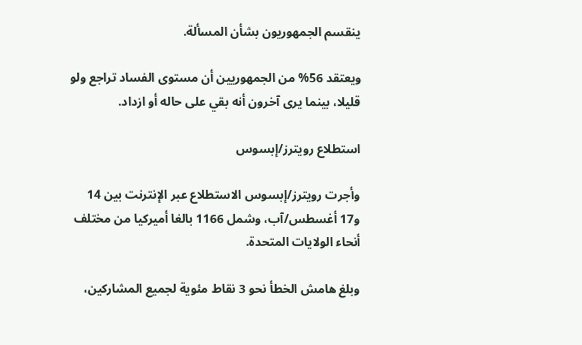ينقسم الجمهوريون بشأن المسألة.

ويعتقد 56% من الجمهوريين أن مستوى الفساد تراجع ولو قليلا، بينما يرى آخرون أنه بقي على حاله أو ازداد.

استطلاع رويترز/إبسوس

وأجرت رويترز/إبسوس الاستطلاع عبر الإنترنت بين 14 و17 أغسطس/آب، وشمل 1166 بالغا أميركيا من مختلف أنحاء الولايات المتحدة.

وبلغ هامش الخطأ نحو 3 نقاط مئوية لجميع المشاركين،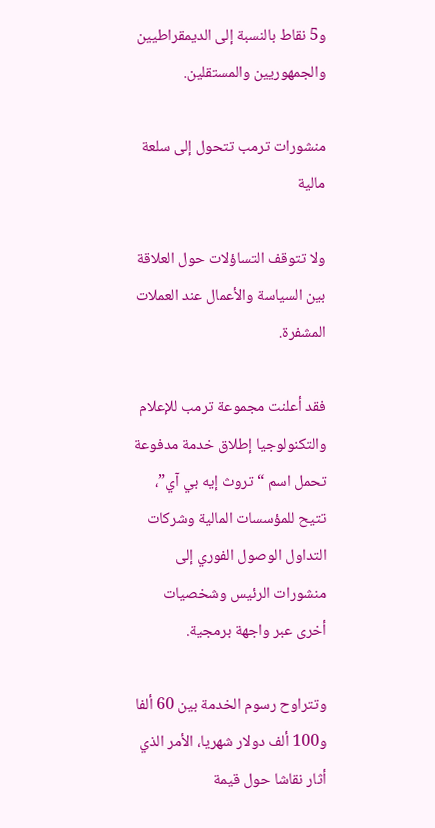و5 نقاط بالنسبة إلى الديمقراطيين والجمهوريين والمستقلين.

منشورات ترمب تتحول إلى سلعة مالية

ولا تتوقف التساؤلات حول العلاقة بين السياسة والأعمال عند العملات المشفرة.

فقد أعلنت مجموعة ترمب للإعلام والتكنولوجيا إطلاق خدمة مدفوعة تحمل اسم “تروث إيه بي آي”، تتيح للمؤسسات المالية وشركات التداول الوصول الفوري إلى منشورات الرئيس وشخصيات أخرى عبر واجهة برمجية.

وتتراوح رسوم الخدمة بين 60 ألفا و100 ألف دولار شهريا، الأمر الذي أثار نقاشا حول قيمة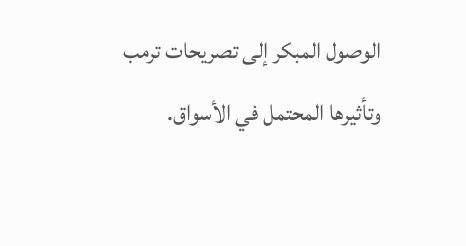الوصول المبكر إلى تصريحات ترمب وتأثيرها المحتمل في الأسواق.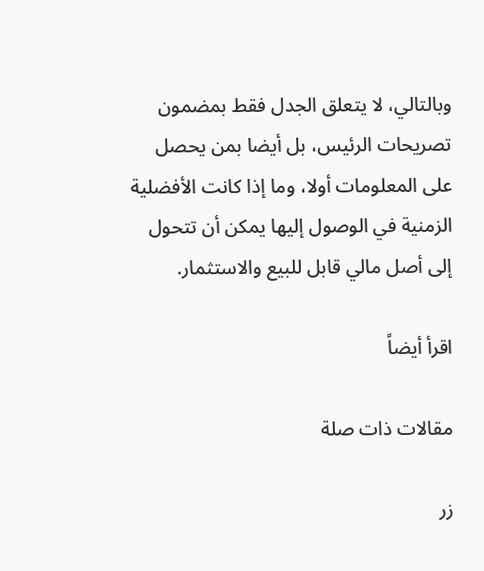وبالتالي، لا يتعلق الجدل فقط بمضمون تصريحات الرئيس، بل أيضا بمن يحصل على المعلومات أولا، وما إذا كانت الأفضلية الزمنية في الوصول إليها يمكن أن تتحول إلى أصل مالي قابل للبيع والاستثمار.

اقرأ أيضاً

مقالات ذات صلة

زر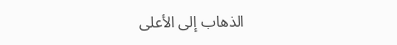الذهاب إلى الأعلى